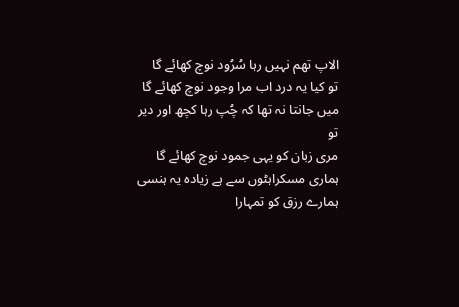الاپ تھم نہیں رہا سُرُود نوچ کھائے گا
تو کیا یہ درد اب مرا وجود نوچ کھائے گا
میں جانتا نہ تھا کہ چُپ رہا کچھ اور دیر تو
مری زبان کو یہی جمود نوچ کھائے گا
ہماری مسکراہٹوں سے ہے زیادہ یہ ہنسی
ہمارے رزق کو تمہارا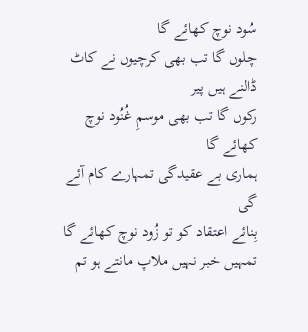سُود نوچ کھائے گا
چلوں گا تب بھی کرچیوں نے کاٹ ڈالنے ہیں پیر
رکوں گا تب بھی موسمِ غُنُود نوچ کھائے گا
ہماری بے عقیدگی تمہارے کام آئے گی
بِنائے اعتقاد کو تو زُود نوچ کھائے گا
تمہیں خبر نہیں ملاپ مانتے ہو تم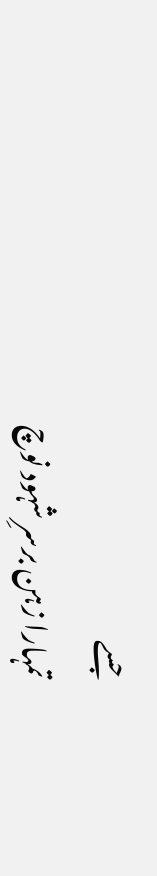جسے
تمہارا زہن برسرِ شہود نوچ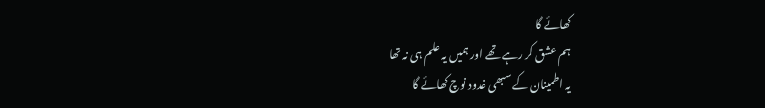کھائے گا
ہم عشق کر رہے تھے اور ہمیں یہ علم ہی نہ تھا
یہ اطمینان کے سبھی غدود نوچ کھائے گا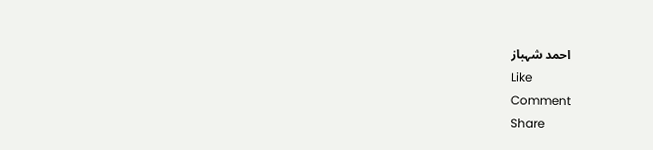احمد شہباز
Like
Comment
Share